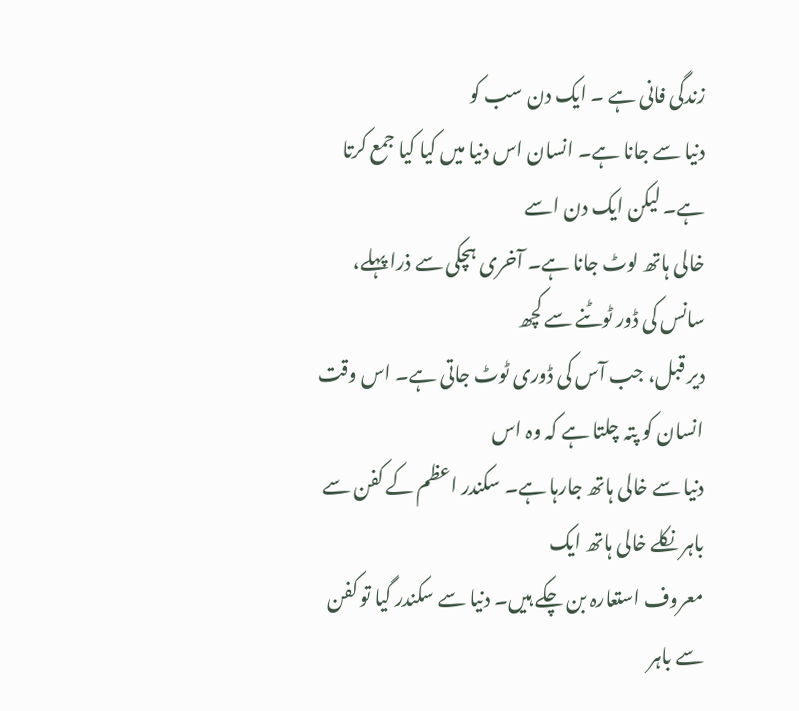زندگی فانی ہے ۔ ایک دن سب کو
دنیا سے جانا ہے۔ انسان اس دنیا میں کیا کیا جمع کرتا ہے۔ لیکن ایک دن اسے
خالی ہاتھ لوٹ جانا ہے۔ آخری ہچکی سے ذرا پہلے، سانس کی ڈور ٹوٹنے سے کچھ
دیر قبل، جب آس کی ڈوری ٹوٹ جاتی ہے۔ اس وقت انسان کو پتہ چلتا ہے کہ وہ اس
دنیا سے خالی ہاتھ جارہا ہے۔ سکندر اعظم کے کفن سے باہر نکلے خالی ہاتھ ایک
معروف استعارہ بن چکے ہیں۔ دنیا سے سکندر گیا تو کفن سے باہر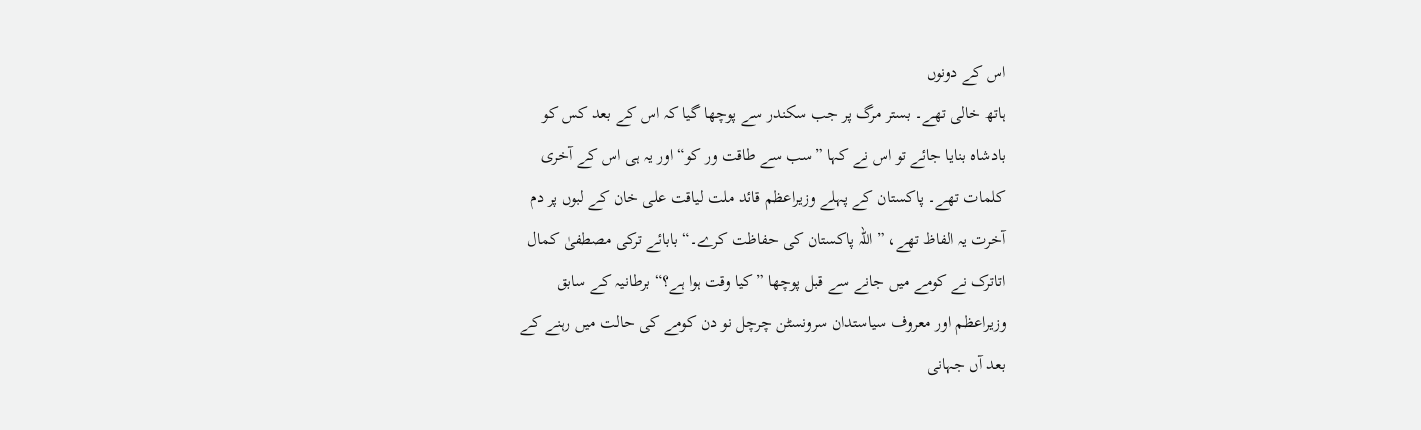اس کے دونوں
ہاتھ خالی تھے۔ بستر مرگ پر جب سکندر سے پوچھا گیا کہ اس کے بعد کس کو
بادشاہ بنایا جائے تو اس نے کہا ”سب سے طاقت ور کو“ اور یہ ہی اس کے آخری
کلمات تھے۔ پاکستان کے پہلے وزیراعظم قائد ملت لیاقت علی خان کے لبوں پر دم
آخرت یہ الفاظ تھے، ”اللہ پاکستان کی حفاظت کرے۔“ بابائے ترکی مصطفیٰ کمال
اتاترک نے کومے میں جانے سے قبل پوچھا ”کیا وقت ہوا ہے؟“ برطانیہ کے سابق
وزیراعظم اور معروف سیاستدان سرونسٹن چرچل نو دن کومے کی حالت میں رہنے کے
بعد آں جہانی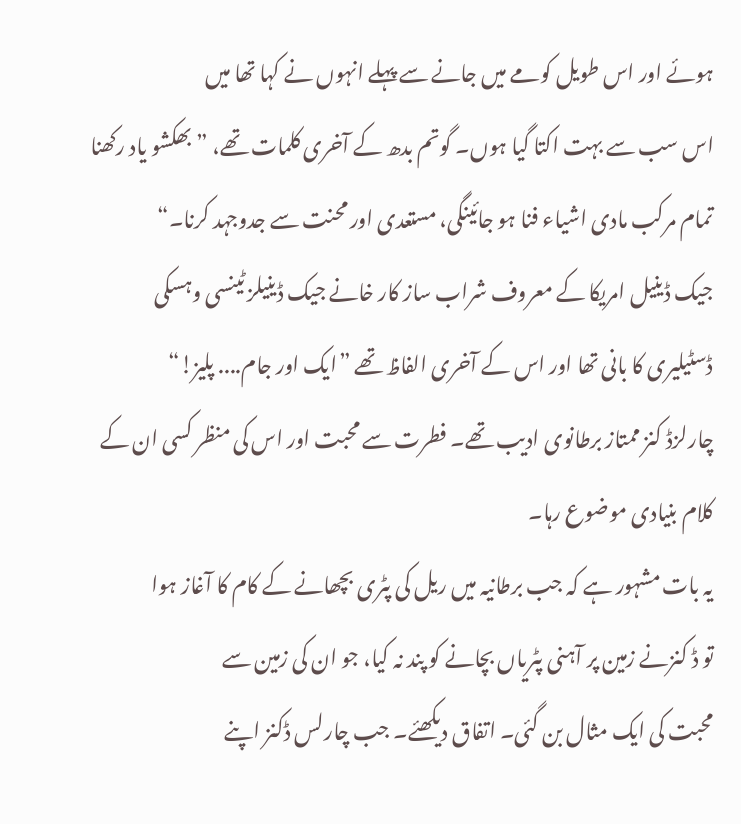ہوئے اور اس طویل کومے میں جانے سے پہلے انہوں نے کہا تھا میں
اس سب سے بہت اکتا گیا ہوں۔ گوتم بدھ کے آخری کلمات تھے، ”بھکشو یاد رکھنا
تمام مرکب مادی اشیاء فنا ہو جائینگی، مستعدی اور محنت سے جدوجہد کرنا۔“
جیک ڈینیل امریکا کے معروف شراب ساز کار خانے جیک ڈینیلز ٹینسی وہسکی
ڈسٹیلیری کا بانی تھا اور اس کے آخری الفاظ تھے ”ایک اور جام.... پلیز!“
چارلزڈ کنز ممتاز برطانوی ادیب تھے۔ فطرت سے محبت اور اس کی منظر کسی ان کے
کلام بنیادی موضوع رہا۔
یہ بات مشہور ہے کہ جب برطانیہ میں ریل کی پٹری بچھانے کے کام کا آغاز ہوا
تو ڈ کنزنے زمین پر آہنی پٹریاں بچانے کو پند نہ کیا، جو ان کی زمین سے
محبت کی ایک مثال بن گئی۔ اتفاق دیکھئے۔ جب چارلس ڈکنز اپنے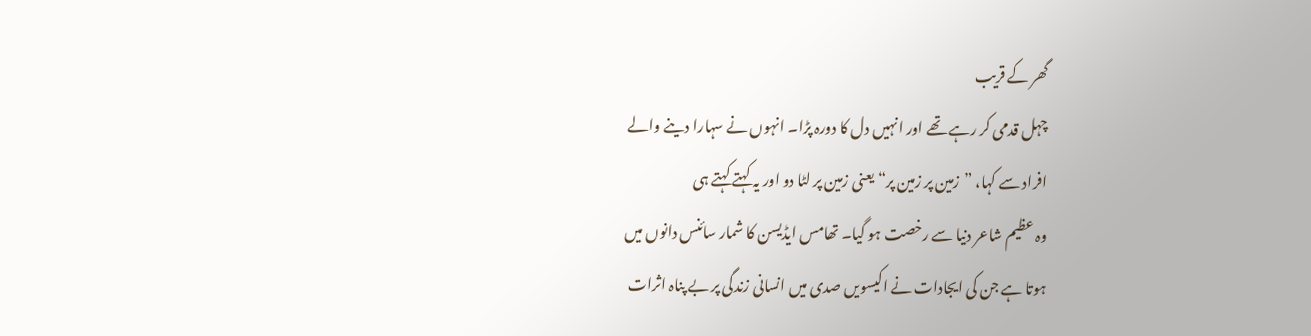گھر کے قریب
چہل قدمی کر رہے تھے اور انہیں دل کا دورہ پڑا۔ انہوں نے سہارا دینے والے
افراد سے کہا، ”زمین پر زمین پر“ یعنی زمین پر لٹا دو اور یہ کہتے کہتے ہی
وہ عظیم شاعر دنیا سے رخصت ہو گیا۔ تھامس ایڈیسن کا شمار سائنس دانوں میں
ہوتا ہے جن کی ایجادات نے اکیسویں صدی میں انسانی زندگی پر بے پناہ اثرات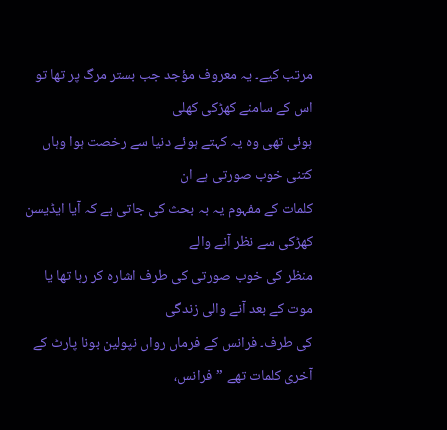مرتب کیے۔ یہ معروف مؤجد جب بستر مرگ پر تھا تو اس کے سامنے کھڑکی کھلی
ہوئی تھی وہ یہ کہتے ہوئے دنیا سے رخصت ہوا وہاں کتنی خوب صورتی ہے ان
کلمات کے مفہوم یہ بہ بحث کی جاتی ہے کہ آیا ایڈیسن کھڑکی سے نظر آنے والے
منظر کی خوب صورتی کی طرف اشارہ کر رہا تھا یا موت کے بعد آنے والی زندگی
کی طرف۔ فرانس کے فرماں رواں نپولین بونا پارٹ کے آخری کلمات تھے ”فرانس،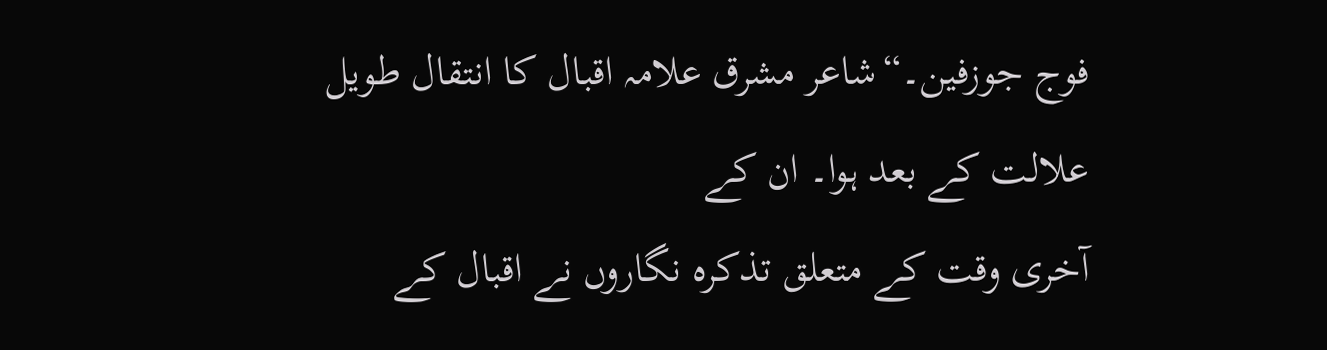فوج جوزفین۔“شاعر مشرق علامہ اقبال کا انتقال طویل علالت کے بعد ہوا۔ ان کے
آخری وقت کے متعلق تذکرہ نگاروں نے اقبال کے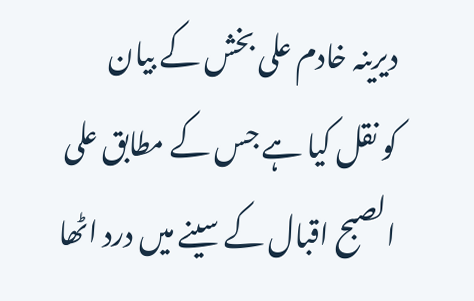دیرینہ خادم علی بخش کے بیان
کو نقل کیا ہے جس کے مطابق علی الصبح اقبال کے سینے میں درد اٹھا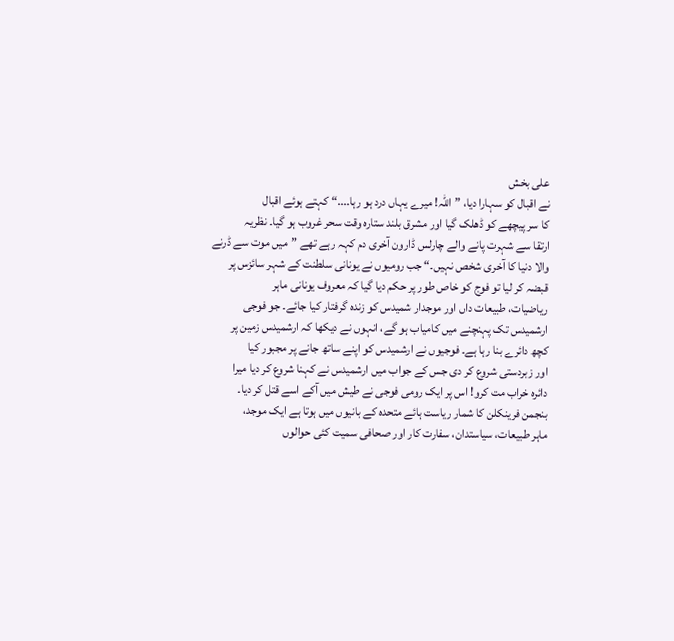علی بخش
نے اقبال کو سہارا دیا، ”اللہ! میرے یہاں درد ہو رہا....“ کہتے ہوئے اقبال
کا سر پیچھے کو ڈھلک گیا اور مشرق بلند ستارہ وقت سحر غروب ہو گیا۔ نظریہ
ارتقا سے شہرت پانے والے چارلس ڈارون آخری دم کہہ رہے تھے ”میں موت سے ڈرنے
والا دنیا کا آخری شخص نہیں۔“ جب رومیوں نے یونانی سلطنت کے شہر سائزس پر
قبضہ کر لیا تو فوج کو خاص طور پر حکم دیا گیا کہ معروف یونانی ماہر
ریاضیات، طبیعات داں اور موجدار شمیدس کو زندہ گرفتار کیا جائے۔ جو فوجی
ارشمیدس تک پہنچنے میں کامیاب ہو گے، انہوں نے دیکھا کہ ارشمیدس زمین پر
کچھ دائرے بنا رہا ہے۔ فوجیوں نے ارشمیدس کو اپنے ساتھ جانے پر مجبور کیا
اور زبردستی شروع کر دی جس کے جواب میں ارشمیدس نے کہنا شروع کر دیا میرا
دائرہ خراب مت کرو! اس پر ایک رومی فوجی نے طیش میں آکے اسے قتل کر دیا۔
بنجمن فرینکلن کا شمار ریاست ہائے متحدہ کے بانیوں میں ہوتا ہے ایک موجد،
ماہر طبیعات، سیاستدان، سفارت کار اور صحافی سمیت کئی حوالوں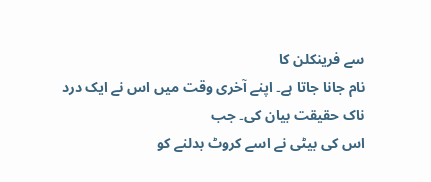سے فرینکلن کا
نام جانا جاتا ہے۔ اپنے آخری وقت میں اس نے ایک درد ناک حقیقت بیان کی۔ جب
اس کی بیٹی نے اسے کروٹ بدلنے کو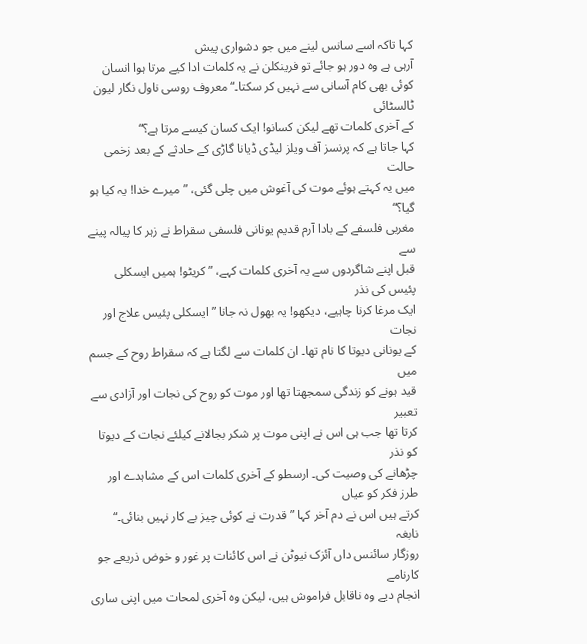کہا تاکہ اسے سانس لینے میں جو دشواری پیش
آرہی ہے وہ دور ہو جائے تو فرینکلن نے یہ کلمات ادا کیے مرتا ہوا انسان
کوئی بھی کام آسانی سے نہیں کر سکتا۔“ معروف روسی ناول نگار لیون ٹالسٹائی
کے آخری کلمات تھے لیکن کسانو! ایک کسان کیسے مرتا ہے؟“
کہا جاتا ہے کہ پرنسز آف ویلز لیڈی ڈیانا گاڑی کے حادثے کے بعد زخمی حالت
میں یہ کہتے ہوئے موت کی آغوش میں چلی گئی، ”میرے خدا! یہ کیا ہو گیا؟“
مغربی فلسفے کے بادا آرم قدیم یونانی فلسفی سقراط نے زہر کا پیالہ پینے سے
قبل اپنے شاگردوں سے یہ آخری کلمات کہے، ”کریٹو! ہمیں ایسکلی پئیس کی نذر
ایک مرغا کرنا چاہیے، دیکھو! یہ بھول نہ جانا ” ایسکلی پئیس علاج اور نجات
کے یونانی دیوتا کا نام تھا۔ ان کلمات سے لگتا ہے کہ سقراط روح کے جسم میں
قید ہونے کو زندگی سمجھتا تھا اور موت کو روح کی نجات اور آزادی سے تعبیر
کرتا تھا جب ہی اس نے اپنی موت پر شکر بجالانے کیلئے نجات کے دیوتا کو نذر
چڑھانے کی وصیت کی۔ ارسطو کے آخری کلمات اس کے مشاہدے اور طرز فکر کو عیاں
کرتے ہیں اس نے دم آخر کہا ”قدرت نے کوئی چیز بے کار نہیں بنائی۔“ نابغہ
روزگار سائنس داں آئزک نیوٹن نے اس کائنات پر غور و خوض ذریعے جو کارنامے
انجام دیے وہ ناقابل فراموش ہیں، لیکن وہ آخری لمحات میں اپنی ساری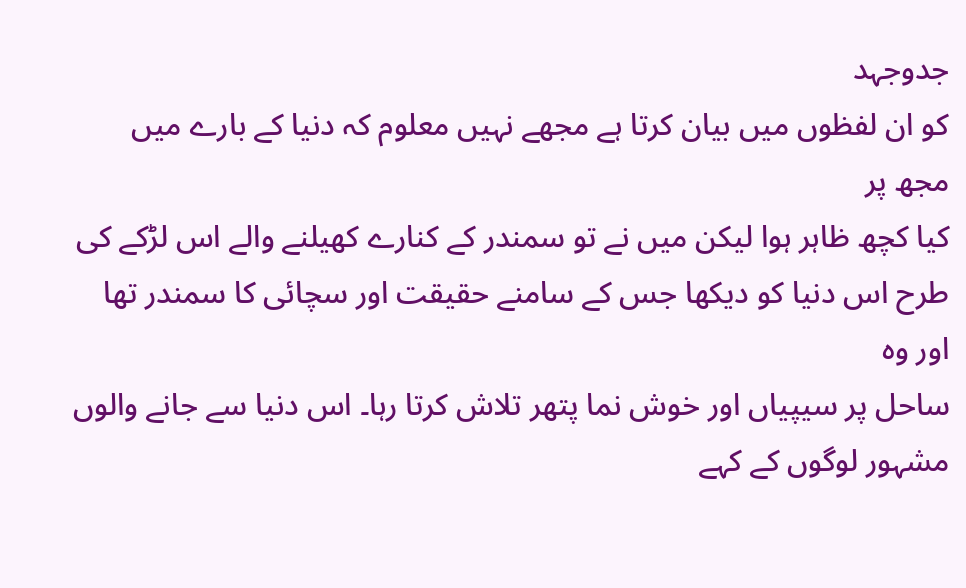جدوجہد
کو ان لفظوں میں بیان کرتا ہے مجھے نہیں معلوم کہ دنیا کے بارے میں مجھ پر
کیا کچھ ظاہر ہوا لیکن میں نے تو سمندر کے کنارے کھیلنے والے اس لڑکے کی
طرح اس دنیا کو دیکھا جس کے سامنے حقیقت اور سچائی کا سمندر تھا اور وہ
ساحل پر سیپیاں اور خوش نما پتھر تلاش کرتا رہا۔ اس دنیا سے جانے والوں
مشہور لوگوں کے کہے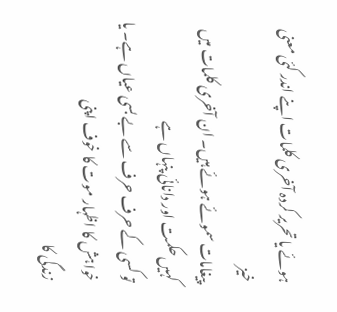ہوئے یا تحریر کردہ آخری کلمات اپنے اندر کئی معنی خیز
پیغامات سموئے ہوئے ہیں۔ ان آخری کلمات میں کہیں حکمت اور دانائی پنہاں ہے
تو کسی کے حرف حرف سے بے بسی عیاں ہے۔ یا خواہش کا اظہار موت کا خوف اپنی
زندگی کا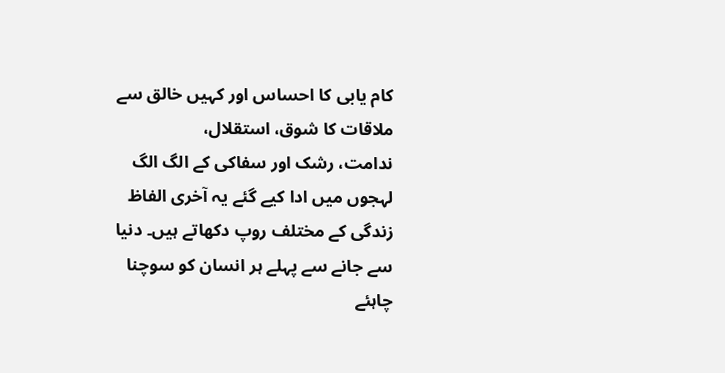کام یابی کا احساس اور کہیں خالق سے ملاقات کا شوق، استقلال،
ندامت، رشک اور سفاکی کے الگ الگ لہجوں میں ادا کیے گئے یہ آخری الفاظ
زندگی کے مختلف روپ دکھاتے ہیں۔ دنیا سے جانے سے پہلے ہر انسان کو سوچنا
چاہئے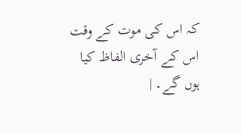کہ اس کی موت کے وقت اس کے آخری الفاظ کیا ہوں گے۔ |